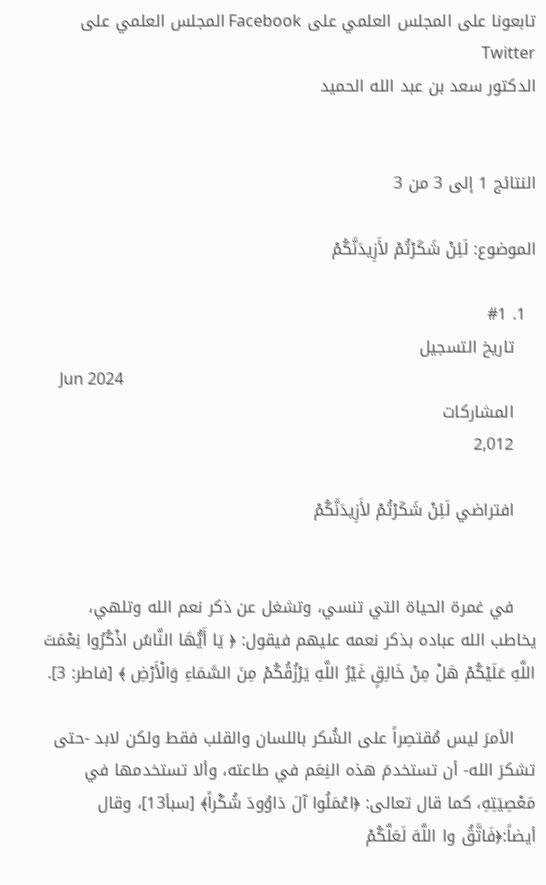تابعونا على المجلس العلمي على Facebook المجلس العلمي على Twitter
الدكتور سعد بن عبد الله الحميد


النتائج 1 إلى 3 من 3

الموضوع: لَئِنْ شَكَرْتُمْ لأَزِيدَنَّكُمْ

  1. #1
    تاريخ التسجيل
    Jun 2024
    المشاركات
    2,012

    افتراضي لَئِنْ شَكَرْتُمْ لأَزِيدَنَّكُمْ


    في غمرة الحياة التي تنسي، وتشغل عن ذكر نعم الله وتلهي، يخاطب الله عباده بذكر نعمه عليهم فيقول: ﴿ يَا أَيُّهَا النَّاسُ اذْكُرُوا نِعْمَتَ اللَّهِ عَلَيْكُمْ هَلْ مِنْ خَالِقٍ غَيْرُ اللَّهِ يَرْزُقُكُمْ مِنَ السَّمَاءِ وَالْأَرْضِ ﴾ [فاطر: 3].

    الأمرَ ليس مُقتصِراً على الشُكر باللسان والقلب فقط ولكن لابد -حتى تشكرَ الله- أن تستخدمَ هذه النِعَم في طاعته، وألا تستخدمها في مَعْصِيَتِهِ، كما قال تعالى: ﴿اعْمَلُوا آلَ دَاوُودَ شُكْراً﴾ [سبأ13]، وقال أيضاً:﴿فَاتَّقُ وا اللَّهَ لَعَلَّكُمْ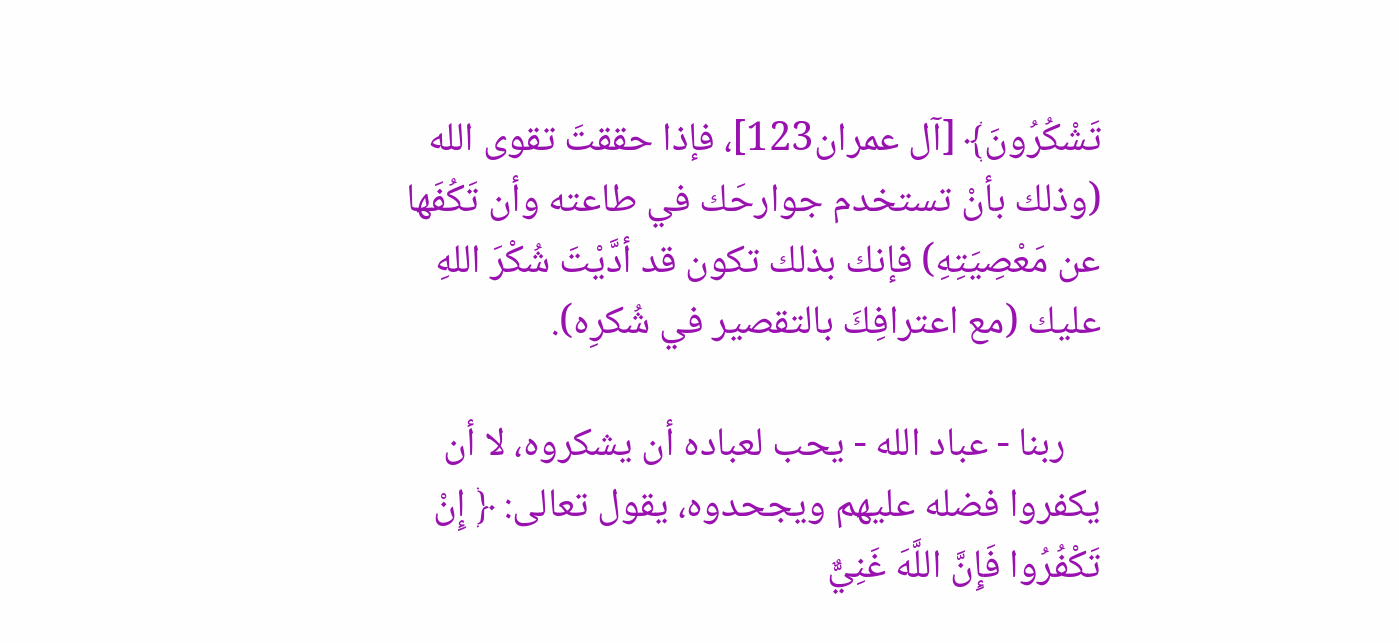تَشْكُرُونَ﴾ [آل عمران123]، فإذا حققتَ تقوى الله (وذلك بأنْ تستخدم جوارحَك في طاعته وأن تَكُفَها عن مَعْصِيَتِهِ) فإنك بذلك تكون قد أدَّيْتَ شُكْرَ اللهِ عليك (مع اعترافِكَ بالتقصير في شُكرِه).

    ربنا - عباد الله - يحب لعباده أن يشكروه، لا أن يكفروا فضله عليهم ويجحدوه، يقول تعالى: ﴿ إِنْ تَكْفُرُوا فَإِنَّ اللَّهَ غَنِيٌّ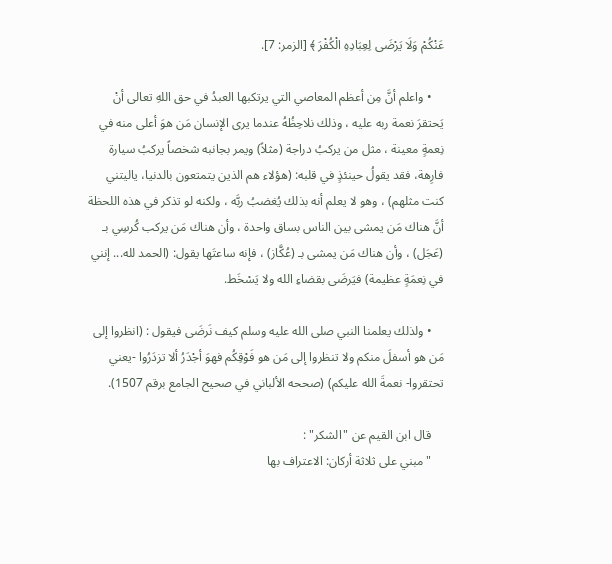عَنْكُمْ وَلَا يَرْضَى لِعِبَادِهِ الْكُفْرَ ﴾ [الزمر: 7].

    • واعلم أنَّ مِن أعظم المعاصي التي يرتكبها العبدُ في حق اللهِ تعالى أنْ يَحتقرَ نعمة ربه عليه ، وذلك نلاحِظُهُ عندما يرى الإنسان مَن هوَ أعلى منه في نِعمةٍ معينة ، مثل من يركبُ دراجة (مثلاً) ويمر بجانبه شخصاً يركبُ سيارة فارِهة، فقد يقولُ حينئذٍ في قلبه: (هؤلاء هم الذين يتمتعون بالدنيا، ياليتني كنت مثلهم) ، وهو لا يعلم أنه بذلك يُغضبُ ربَّه ، ولكنه لو تذكر في هذه اللحظة أنَّ هناك مَن يمشى بين الناس بساق واحدة ، وأن هناك مَن يركب كُرسِي بـ (عَجَل) ، وأن هناك مَن يمشى بـ (عُكَّاز) ، فإنه ساعتَها يقول: (الحمد لله... إنني في نِعمَةٍ عظيمة) فيَرضَى بقضاءِ الله ولا يَسْخَط.

    • ولذلك يعلمنا النبي صلى الله عليه وسلم كيف نَرضَى فيقول : (انظروا إلى مَن هو أسفلَ منكم ولا تنظروا إلى مَن هو فَوْقِكُم فهوَ أجْدَرُ ألا تزدَرُوا -يعني تحتقروا- نعمةَ الله عليكم) (صححه الألباني في صحيح الجامع برقم 1507).

    قال ابن القيم عن "الشكر" :
    "مبني على ثلاثة أركان: الاعتراف بها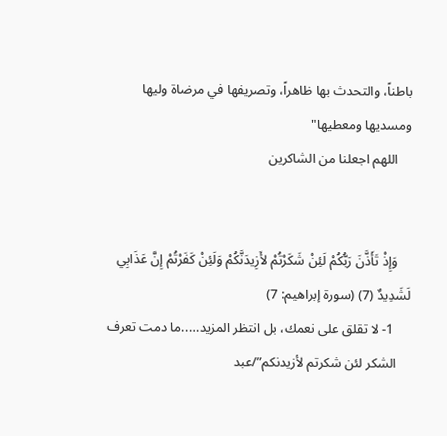باطناً، والتحدث بها ظاهراً، وتصريفها في مرضاة وليها ومسديها ومعطيها"
    اللهم اجعلنا من الشاكرين


    وَإِذْ تَأَذَّنَ رَبُّكُمْ لَئِنْ شَكَرْتُمْ لأَزِيدَنَّكُمْ وَلَئِنْ كَفَرْتُمْ إِنَّ عَذَابِي لَشَدِيدٌ (7) (سورة إبراهيم: 7)
     1- لا تقلق على نعمك، بل انتظر المزيد…..ما دمت تعرف
    الشكر لئن شكرتم لأزيدنكم”/عبد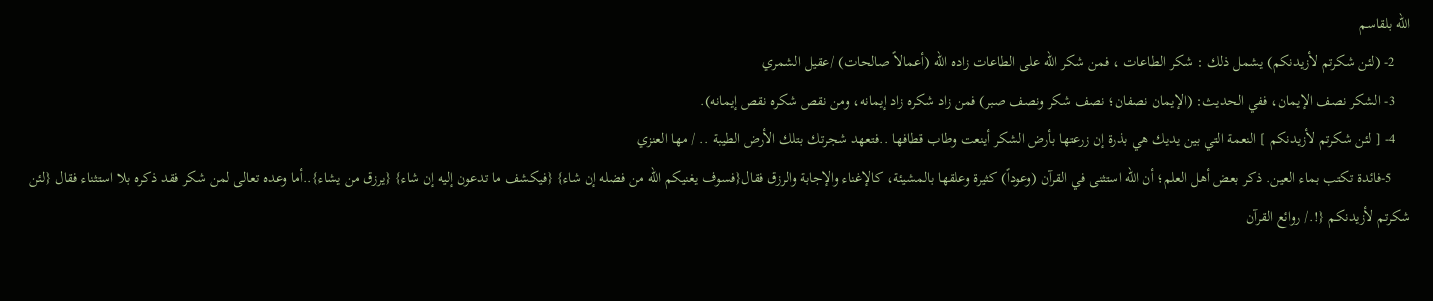الله بلقاسم
    2- (لئن شكرتم لأزيدنكم) يشمل ذلك : شكر الطاعات ، فمن شكر الله على الطاعات زاده الله (أعمالاً صالحات) /عقيل الشمري
    3- الشكر نصف الإيمان، ففي الحديث: (الإيمان نصفان؛ نصف شكر ونصف صبر) فمن زاد شكره زاد إيمانه، ومن نقص شكره نقص إيمانه).
    4- [ لئن شكرتم لأزيدنكم ] النعمة التي بين يديك هي بذرة إن زرعتها بأرض الشكر أينعت وطاب قطافها ..فتعهد شجرتك بتلك الأرض الطيبة .. / مها العنزي
     5-فائدة تكتب بماء العين. ذكر بعض أهل العلم؛ أن الله استثنى في القرآن (وعوداً) كثيرة وعلقها بالمشيئة، كالإغناء والإجابة والرزق فقال{فسوف يغنيكم الله من فضله إن شاء} {فيكشف ما تدعون إليه إن شاء} {يرزق من يشاء}..أما وعده تعالى لمن شكر فقد ذكره بلا استثناء فقال {لئن شكرتم لأزيدنكم {!./ روائع القرآن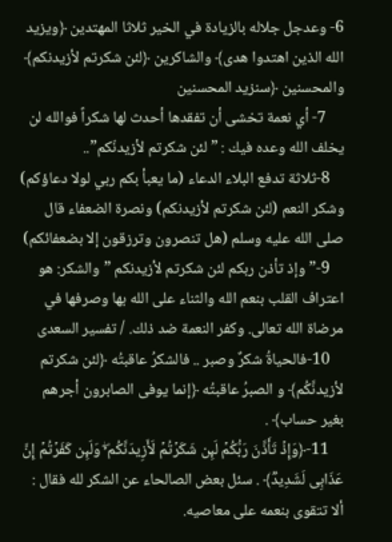6- وعدجل جلاله بالزيادة في الخير ثلاثا المهتدين ﴿ويزيد الله الذين اهتدوا هدى﴾ والشاكرين ﴿لئن شكرتم لأزيدنكم﴾ والمحسنين ﴿سنزيد المحسنين
     7- أي نعمة تخشى أن تفقدها أحدث لها شكراً فوالله لن يخلف الله وعده فيك : ” لئن شكرتم لأزيدنّكم”..
    8-ثلاثة تدفع البلاء الدعاء (ما يعبأ بكم ربي لولا دعاؤكم) وشكر النعم (لئن شكرتم لأزيدنكم) ونصرة الضعفاء قال صلى الله عليه وسلم (هل تنصرون وترزقون إلا بضعفائكم)
    9-”وإذ تأذن ربكم لئن شكرتم لأزيدنكم ”والشكر: هو اعتراف القلب بنعم الله والثناء على الله بها وصرفها في مرضاة الله تعالى. وكفر النعمة ضد ذلك. / تفسير السعدى
    10-فالحياةُ شكرٌ وصبر .. فالشكرُ عاقبتُه ﴿لئن شكرتم لأزيدنَّكُم﴾ و الصبرُ عاقبتُه ﴿إنما يوفى الصابرون أجرهم بغير حساب﴾ .
    11-﴿وَإِذۡ تَأَذَّنَ رَبُّكُمۡ لَىِٕن شَكَرۡتُمۡ لَأَزِیدَنَّكُم ۡۖ وَلَىِٕن كَفَرۡتُمۡ إِنَّ عَذَابِی لَشَدِیدࣱ﴾ . سئل بعض الصالحاء عن الشكر لله فقال : ألا تتقوى بنعمه على معاصيه.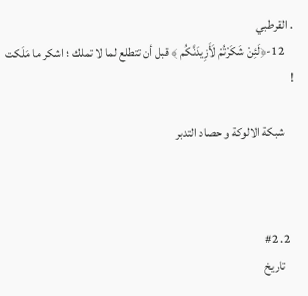. القرطبي
    12-﴿لَئِنْ شَكَرْتُمْ لَأَزِيدَنَّكُم ﴾ قبل أن تتطلع لما لا تملك ؛ اشكر ما مَلَكت !

    شبكة الالوكة و حصاد التدبر



  2. #2
    تاريخ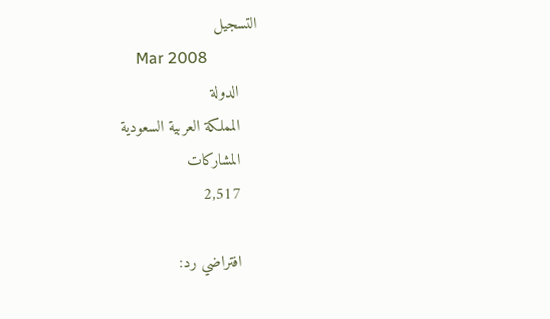التسجيل
    Mar 2008
    الدولة
    المملكة العربية السعودية
    المشاركات
    2,517

    افتراضي رد: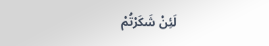لَئِنْ شَكَرْتُمْ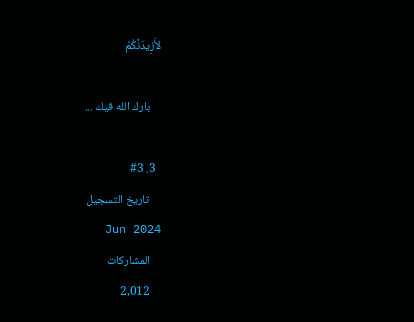لأَزِيدَنَّكُمْ

    بارك الله فيك ...

  3. #3
    تاريخ التسجيل
    Jun 2024
    المشاركات
    2,012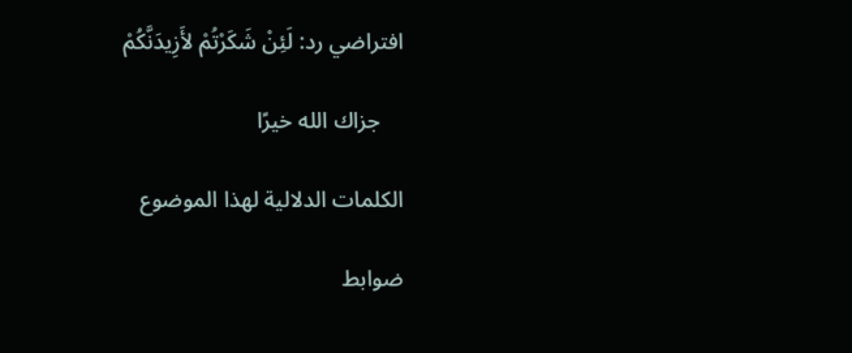افتراضي رد: لَئِنْ شَكَرْتُمْ لأَزِيدَنَّكُمْ

    جزاك الله خيرًا

الكلمات الدلالية لهذا الموضوع

ضوابط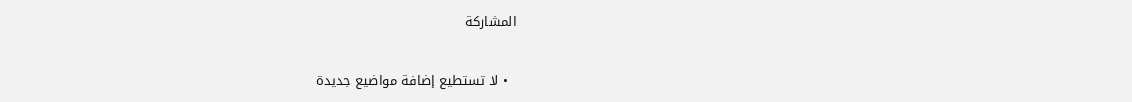المشاركة

  • لا تستطيع إضافة مواضيع جديدة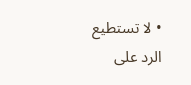• لا تستطيع الرد على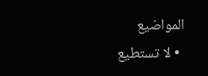المواضيع
  • لا تستطيع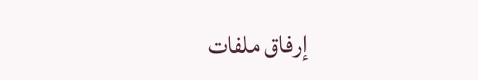إرفاق ملفات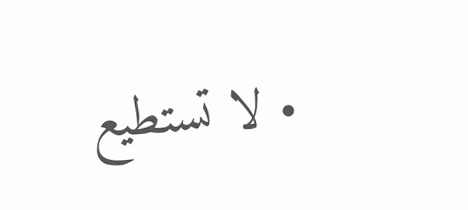• لا تستطيع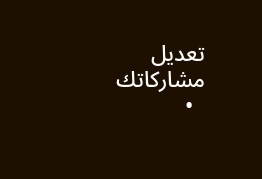تعديل مشاركاتك
  •